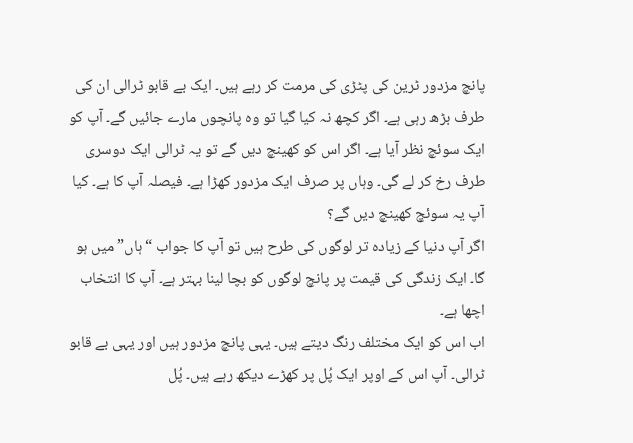پانچ مزدور ٹرین کی پٹڑی کی مرمت کر رہے ہیں۔ ایک بے قابو ٹرالی ان کی طرف بڑھ رہی ہے۔ اگر کچھ نہ کیا گیا تو وہ پانچوں مارے جائیں گے۔ آپ کو ایک سوئچ نظر آیا ہے۔ اگر اس کو کھینچ دیں گے تو یہ ٹرالی ایک دوسری طرف رخ کر لے گی۔ وہاں پر صرف ایک مزدور کھڑا ہے۔ فیصلہ آپ کا ہے۔ کیا آپ یہ سوئچ کھینچ دیں گے؟
اگر آپ دنیا کے زیادہ تر لوگوں کی طرح ہیں تو آپ کا جواب “ہاں” میں ہو گا۔ ایک زندگی کی قیمت پر پانچ لوگوں کو بچا لینا بہتر ہے۔ آپ کا انتخاب اچھا ہے۔
اب اس کو ایک مختلف رنگ دیتے ہیں۔ یہی پانچ مزدور ہیں اور یہی بے قابو ٹرالی۔ آپ اس کے اوپر ایک پُل پر کھڑے دیکھ رہے ہیں۔ پُل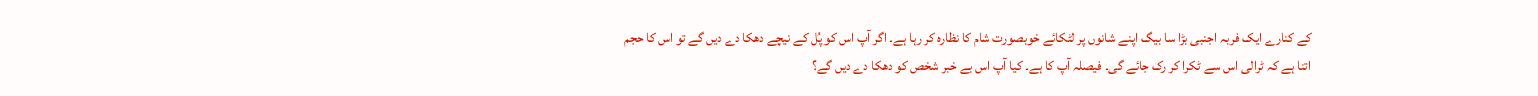کے کنارے ایک فربہ اجنبی بڑا سا بیگ اپنے شانوں پر لٹکائے خوبصورت شام کا نظارہ کر رہا ہے۔ اگر آپ اس کو پُل کے نیچے دھکا دے دیں گے تو اس کا حجم اتنا ہے کہ ٹرالی اس سے ٹکرا کر رک جائے گی۔ فیصلہ آپ کا ہے۔ کیا آپ اس بے خبر شخص کو دھکا دے دیں گے؟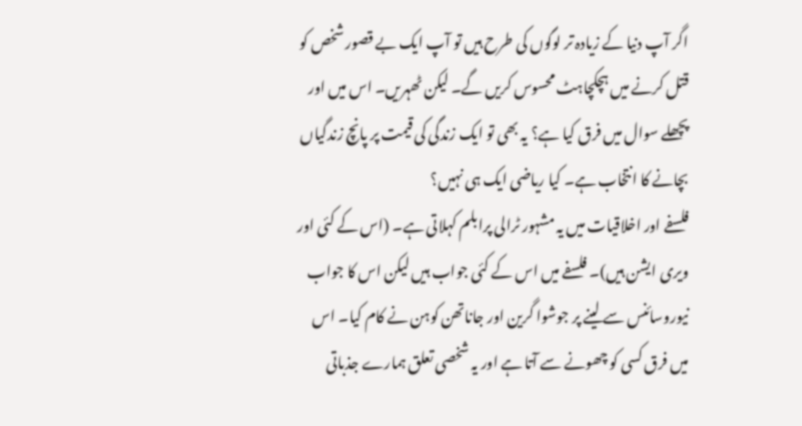اگر آپ دنیا کے زیادہ تر لوگوں کی طرح ہیں تو آپ ایک بے قصور شخص کو قتل کرنے میں ہچکچاہٹ محسوس کریں گے۔ لیکن ٹھہریں۔ اس میں اور پچھلے سوال میں فرق کیا ہے؟ یہ بھی تو ایک زندگی کی قیمت پر پانچ زندگیاں بچانے کا انتخاب ہے۔ کیا ریاضی ایک ہی نہیں؟
فلسفے اور اخلاقیات میں یہ مشہور ٹرالی پرابلم کہلاتی ہے۔ (اس کے کئی اور ویری ایشن ہیں)۔ فلسفے میں اس کے کئی جواب ہیں لیکن اس کا جواب نیوروسائنس سے لینے پر جوشوا گرین اور جاناتھن کوہن نے کام کیا۔ اس میں فرق کسی کو چھونے سے آتا ہے اور یہ شخصی تعلق ہمارے جذباتی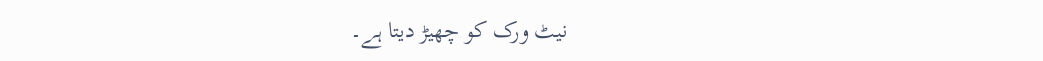نیٹ ورک کو چھیڑ دیتا ہے۔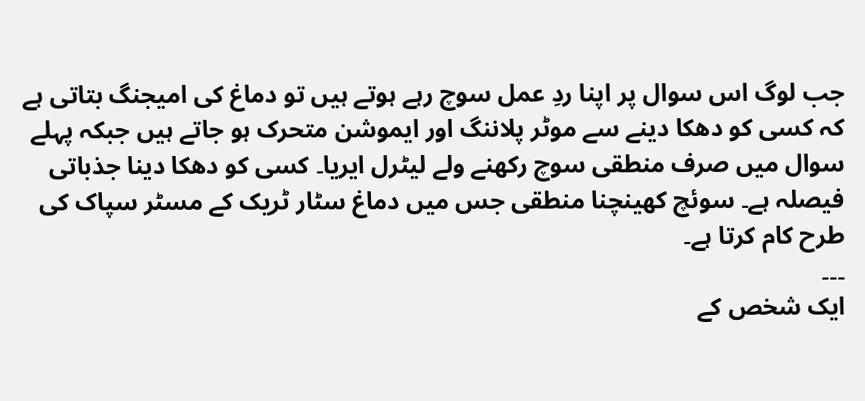جب لوگ اس سوال پر اپنا ردِ عمل سوچ رہے ہوتے ہیں تو دماغ کی امیجنگ بتاتی ہے کہ کسی کو دھکا دینے سے موٹر پلاننگ اور ایموشن متحرک ہو جاتے ہیں جبکہ پہلے سوال میں صرف منطقی سوچ رکھنے ولے لیٹرل ایریا۔ کسی کو دھکا دینا جذباتی فیصلہ ہے۔ سوئچ کھینچنا منطقی جس میں دماغ سٹار ٹریک کے مسٹر سپاک کی طرح کام کرتا ہے۔
۔۔۔
ایک شخص کے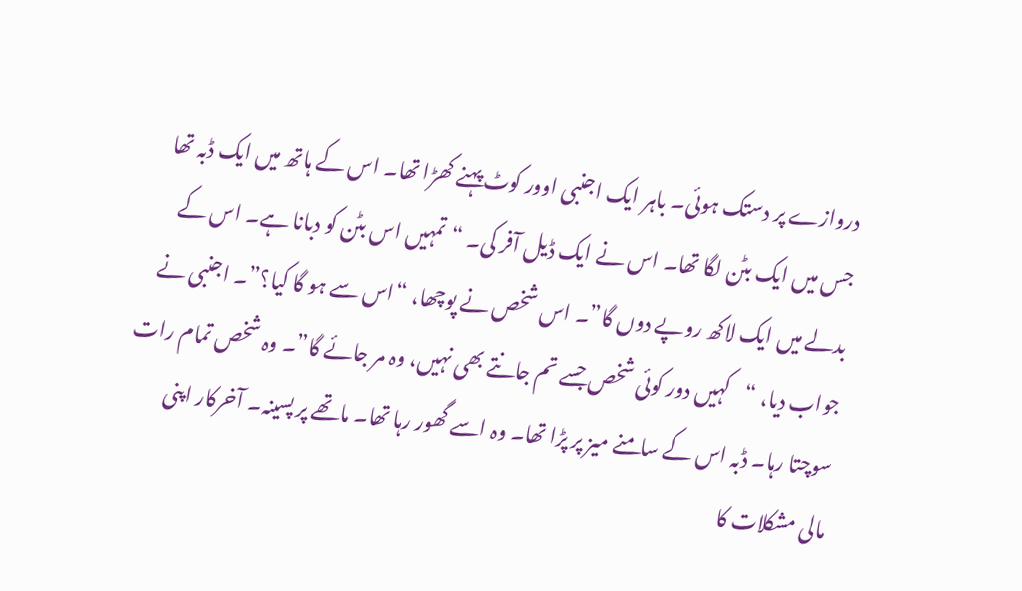دروازے پر دستک ہوئی۔ باہر ایک اجنبی اوور کوٹ پہنے کھڑا تھا۔ اس کے ہاتھ میں ایک ڈبہ تھا جس میں ایک بٹن لگا تھا۔ اس نے ایک ڈیل آفر کی۔ “تمہیں اس بٹن کو دبانا ہے۔ اس کے بدلے میں ایک لاکھ روپے دوں گا”۔ اس شخص نے پوچھا، “اس سے ہو گا کیا؟”۔ اجنبی نے جواب دیا، “کہیں دور کوئی شخص جسے تم جانتے بھی نہیں، وہ مر جائے گا”۔ وہ شخص تمام رات سوچتا رہا۔ ڈبہ اس کے سامنے میز پر پڑا تھا۔ وہ اسے گھور رہا تھا۔ ماتھے پر پسینہ۔ آخرکار اپنی مالی مشکلات کا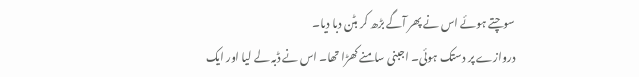سوچتے ہوئے اس نے پھر آگے بڑھ کر بٹن دبا دیا۔
دروازے پر دستک ہوئی۔ اجبنی سامنے کھڑا تھا۔ اس نے ڈبہ لے لیا اور ایک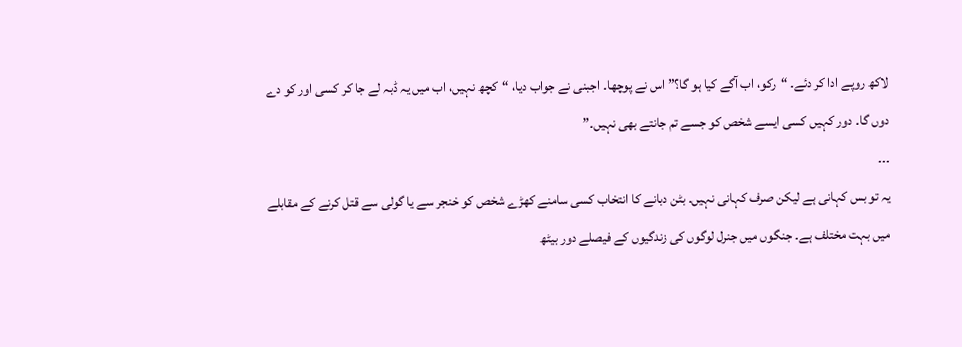لاکھ روپے ادا کر دئے۔ “رکو، اب آگے کیا ہو گا؟” اس نے پوچھا۔ اجبنی نے جواب دیا، “کچھ نہیں، اب میں یہ ڈبہ لے جا کر کسی اور کو دے دوں گا۔ دور کہیں کسی ایسے شخص کو جسے تم جانتے بھی نہیں۔”
۔۔۔
یہ تو بس کہانی ہے لیکن صرف کہانی نہیں۔ بٹن دبانے کا انتخاب کسی سامنے کھڑے شخص کو خنجر سے یا گولی سے قتل کرنے کے مقابلے میں بہت مختلف ہے۔ جنگوں میں جنرل لوگوں کی زندگیوں کے فیصلے دور بیٹھ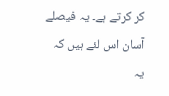کر کرتے ہے۔ یہ فیصلے آسان اس لئے ہیں کہ یہ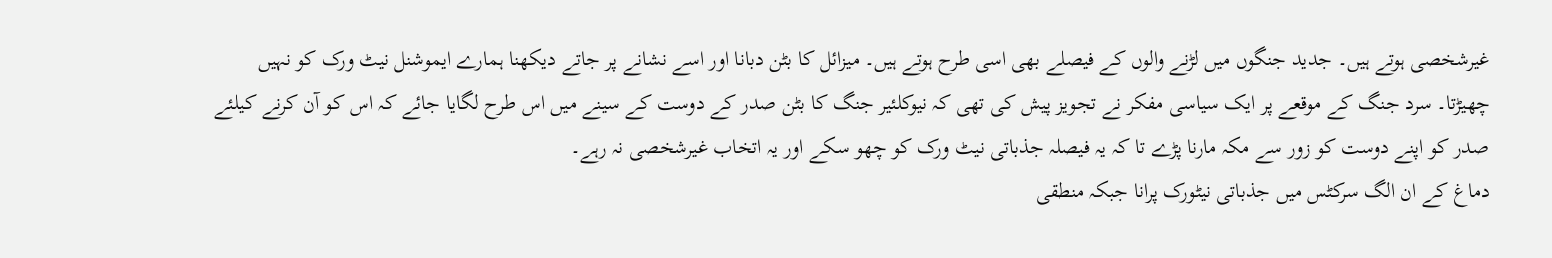غیرشخصی ہوتے ہیں۔ جدید جنگوں میں لڑنے والوں کے فیصلے بھی اسی طرح ہوتے ہیں۔ میزائل کا بٹن دبانا اور اسے نشانے پر جاتے دیکھنا ہمارے ایموشنل نیٹ ورک کو نہیں چھیڑتا۔ سرد جنگ کے موقعے پر ایک سیاسی مفکر نے تجویز پیش کی تھی کہ نیوکلئیر جنگ کا بٹن صدر کے دوست کے سینے میں اس طرح لگایا جائے کہ اس کو آن کرنے کیلئے صدر کو اپنے دوست کو زور سے مکہ مارنا پڑے تا کہ یہ فیصلہ جذباتی نیٹ ورک کو چھو سکے اور یہ اتخاب غیرشخصی نہ رہے۔
دماغ کے ان الگ سرکٹس میں جذباتی نیٹورک پرانا جبکہ منطقی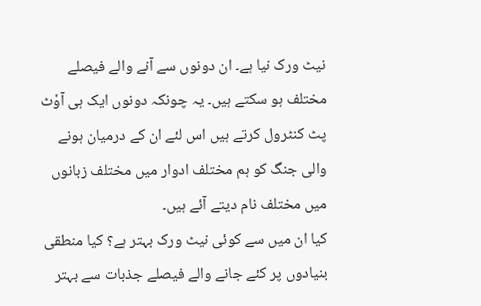نیٹ ورک نیا ہے۔ ان دونوں سے آنے والے فیصلے مختلف ہو سکتے ہیں۔ یہ چونکہ دونوں ایک ہی آوٗٹ پٹ کنٹرول کرتے ہیں اس لئے ان کے درمیان ہونے والی جنگ کو ہم مختلف ادوار میں مختلف زبانوں میں مختلف نام دیتے آئے ہیں۔
کیا ان میں سے کوئی نیٹ ورک بہتر ہے؟ کیا منطقی بنیادوں پر کئے جانے والے فیصلے جذبات سے بہتر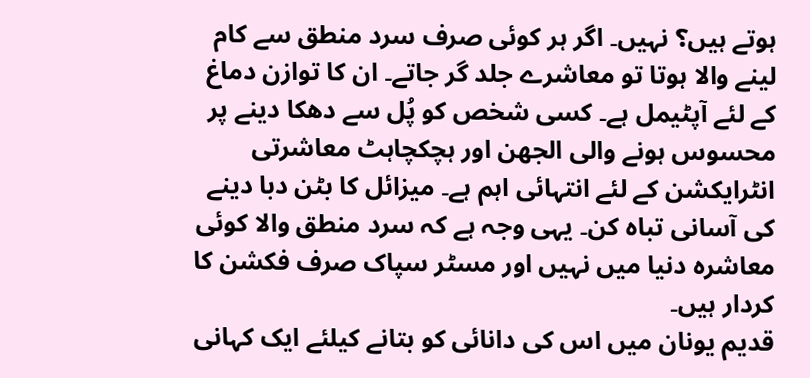ہوتے ہیں؟ نہیں۔ اگر ہر کوئی صرف سرد منطق سے کام لینے والا ہوتا تو معاشرے جلد گر جاتے۔ ان کا توازن دماغ کے لئے آپٹیمل ہے۔ کسی شخص کو پُل سے دھکا دینے پر محسوس ہونے والی الجھن اور ہچکچاہٹ معاشرتی انٹرایکشن کے لئے انتہائی اہم ہے۔ میزائل کا بٹن دبا دینے کی آسانی تباہ کن۔ یہی وجہ ہے کہ سرد منطق والا کوئی معاشرہ دنیا میں نہیں اور مسٹر سپاک صرف فکشن کا کردار ہیں۔
قدیم یونان میں اس کی دانائی کو بتانے کیلئے ایک کہانی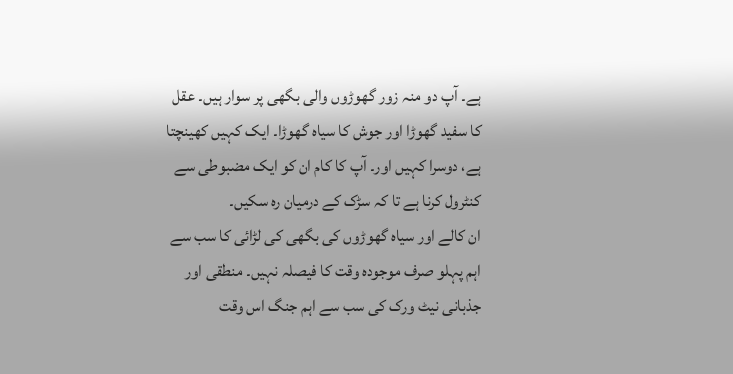ہے۔ آپ دو منہ زور گھوڑوں والی بگھی پر سوار ہیں۔ عقل کا سفید گھوڑا اور جوش کا سیاہ گھوڑا۔ ایک کہیں کھینچتا ہے، دوسرا کہیں اور۔ آپ کا کام ان کو ایک مضبوطی سے کنٹرول کرنا ہے تا کہ سڑک کے درمیان رہ سکیں۔
ان کالے اور سیاہ گھوڑوں کی بگھی کی لڑائی کا سب سے اہم پہلو صرف موجودہ وقت کا فیصلہ نہیں۔ منطقی اور جذبانی نیٹ ورک کی سب سے اہم جنگ اس وقت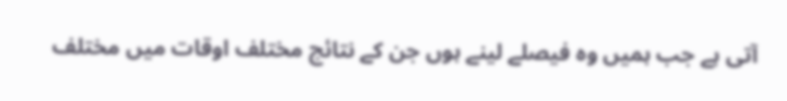آتی ہے جب ہمیں وہ فیصلے لینے ہوں جن کے نتائج مختلف اوقات میں مختلف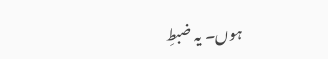ہوں۔ یہ ضبطِ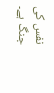نفس کی جنگ ہے۔